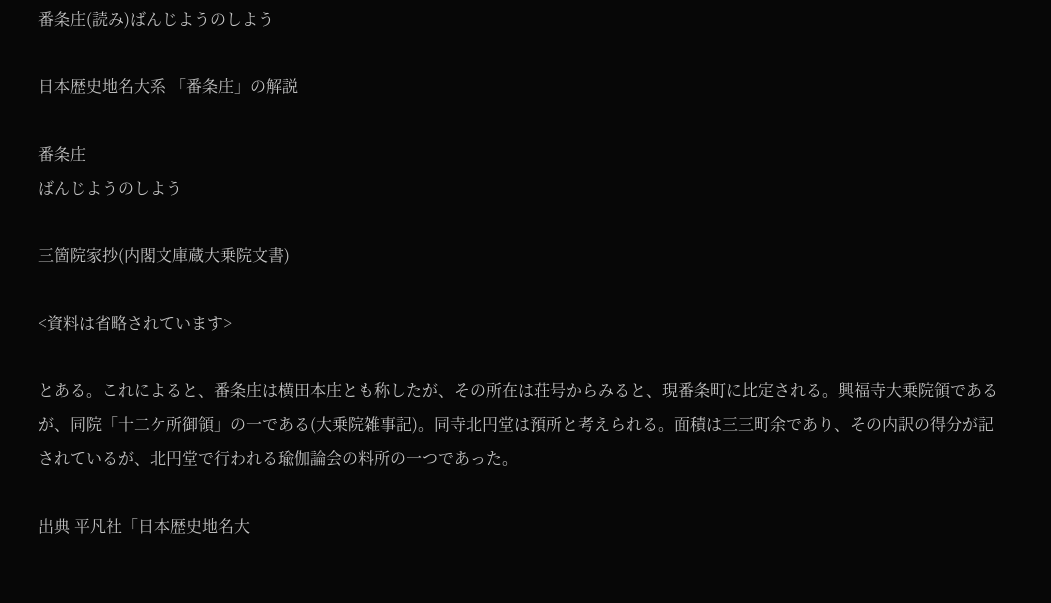番条庄(読み)ばんじようのしよう

日本歴史地名大系 「番条庄」の解説

番条庄
ばんじようのしよう

三箇院家抄(内閣文庫蔵大乗院文書)

<資料は省略されています>

とある。これによると、番条庄は横田本庄とも称したが、その所在は荘号からみると、現番条町に比定される。興福寺大乗院領であるが、同院「十二ケ所御領」の一である(大乗院雑事記)。同寺北円堂は預所と考えられる。面積は三三町余であり、その内訳の得分が記されているが、北円堂で行われる瑜伽論会の料所の一つであった。

出典 平凡社「日本歴史地名大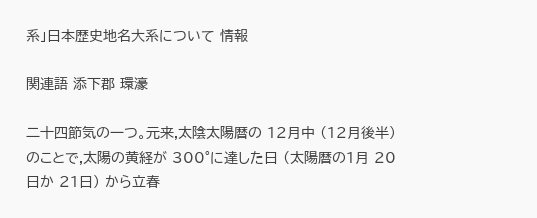系」日本歴史地名大系について 情報

関連語 添下郡 環濠

二十四節気の一つ。元来,太陰太陽暦の 12月中 (12月後半) のことで,太陽の黄経が 300°に達した日 (太陽暦の1月 20日か 21日) から立春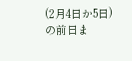(2月4日か5日) の前日ま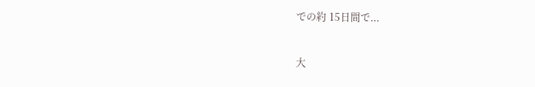での約 15日間で...

大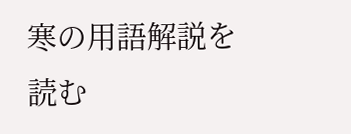寒の用語解説を読む